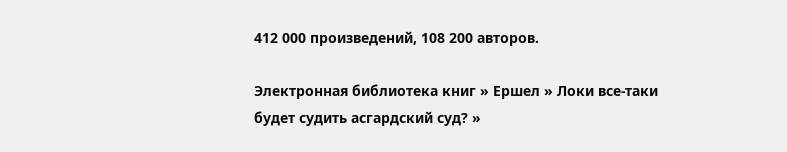412 000 произведений, 108 200 авторов.

Электронная библиотека книг » Ершел » Локи все-таки будет судить асгардский суд? »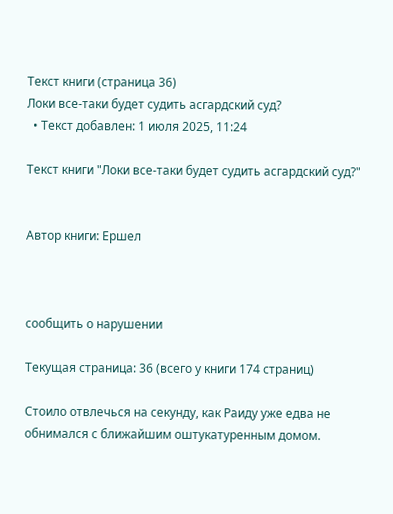Текст книги (страница 36)
Локи все-таки будет судить асгардский суд?
  • Текст добавлен: 1 июля 2025, 11:24

Текст книги "Локи все-таки будет судить асгардский суд?"


Автор книги: Ершел



сообщить о нарушении

Текущая страница: 36 (всего у книги 174 страниц)

Стоило отвлечься на секунду, как Раиду уже едва не обнимался с ближайшим оштукатуренным домом.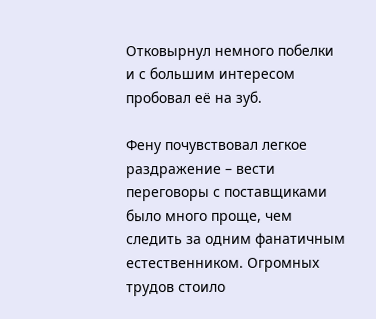Отковырнул немного побелки и с большим интересом пробовал её на зуб.

Фену почувствовал легкое раздражение – вести переговоры с поставщиками было много проще, чем следить за одним фанатичным естественником. Огромных трудов стоило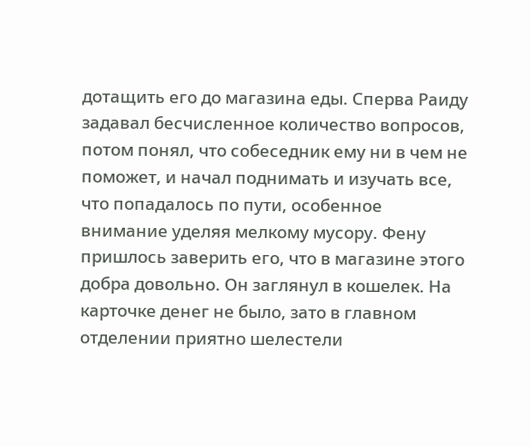дотащить его до магазина еды. Сперва Раиду задавал бесчисленное количество вопросов, потом понял, что собеседник ему ни в чем не поможет, и начал поднимать и изучать все, что попадалось по пути, особенное внимание уделяя мелкому мусору. Фену пришлось заверить его, что в магазине этого добра довольно. Он заглянул в кошелек. На карточке денег не было, зато в главном отделении приятно шелестели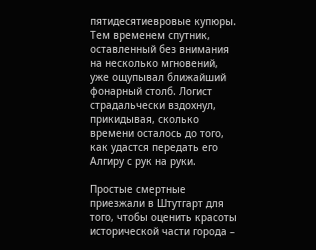пятидесятиевровые купюры. Тем временем спутник, оставленный без внимания на несколько мгновений, уже ощупывал ближайший фонарный столб. Логист страдальчески вздохнул, прикидывая, сколько времени осталось до того, как удастся передать его Алгиру с рук на руки.

Простые смертные приезжали в Штутгарт для того, чтобы оценить красоты исторической части города –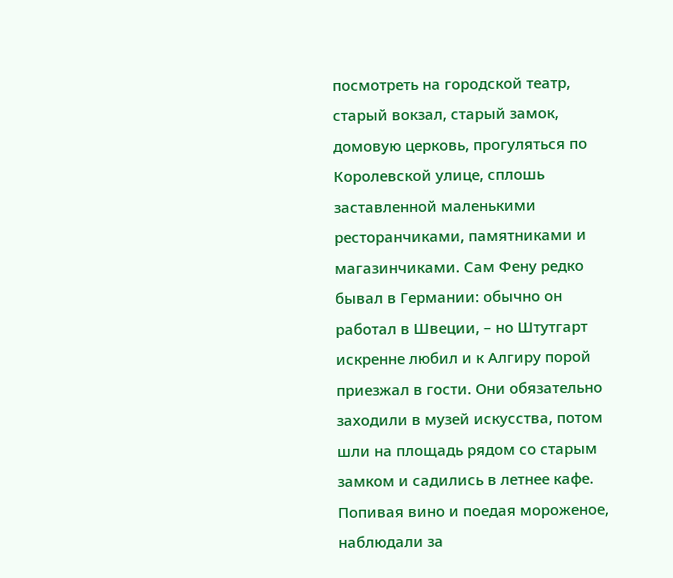посмотреть на городской театр, старый вокзал, старый замок, домовую церковь, прогуляться по Королевской улице, сплошь заставленной маленькими ресторанчиками, памятниками и магазинчиками. Сам Фену редко бывал в Германии: обычно он работал в Швеции, – но Штутгарт искренне любил и к Алгиру порой приезжал в гости. Они обязательно заходили в музей искусства, потом шли на площадь рядом со старым замком и садились в летнее кафе. Попивая вино и поедая мороженое, наблюдали за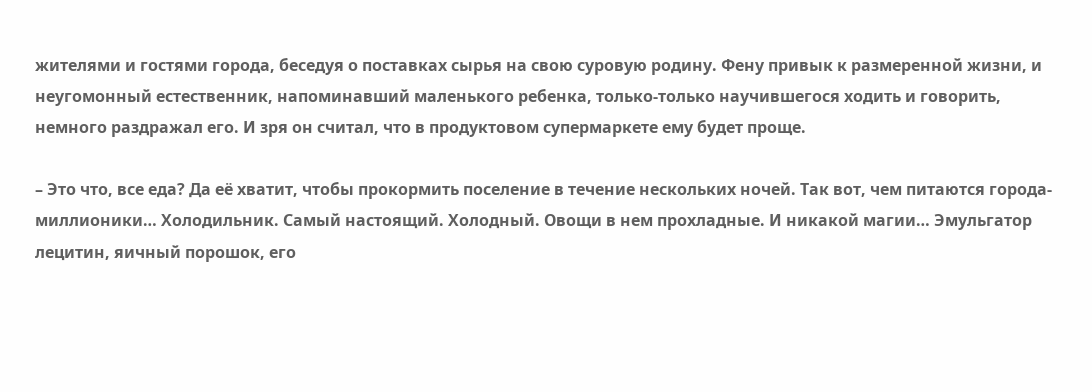жителями и гостями города, беседуя о поставках сырья на свою суровую родину. Фену привык к размеренной жизни, и неугомонный естественник, напоминавший маленького ребенка, только-только научившегося ходить и говорить, немного раздражал его. И зря он считал, что в продуктовом супермаркете ему будет проще.

– Это что, все еда? Да её хватит, чтобы прокормить поселение в течение нескольких ночей. Так вот, чем питаются города-миллионики… Холодильник. Самый настоящий. Холодный. Овощи в нем прохладные. И никакой магии… Эмульгатор лецитин, яичный порошок, его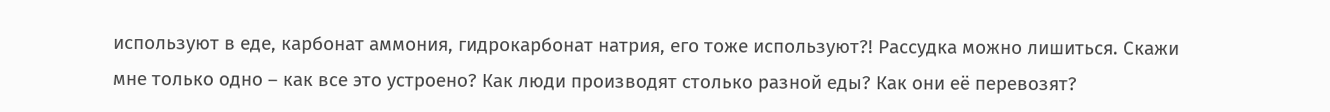используют в еде, карбонат аммония, гидрокарбонат натрия, его тоже используют?! Рассудка можно лишиться. Скажи мне только одно – как все это устроено? Как люди производят столько разной еды? Как они её перевозят?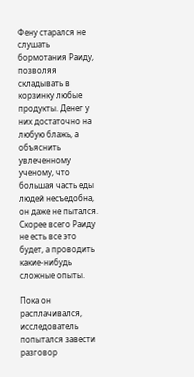Фену старался не слушать бормотания Раиду, позволяя складывать в корзинку любые продукты. Денег у них достаточно на любую блажь, а объяснить увлеченному ученому, что большая часть еды людей несъедобна, он даже не пытался. Скорее всего Раиду не есть все это будет, а проводить какие-нибудь сложные опыты.

Пока он расплачивался, исследователь попытался завести разговор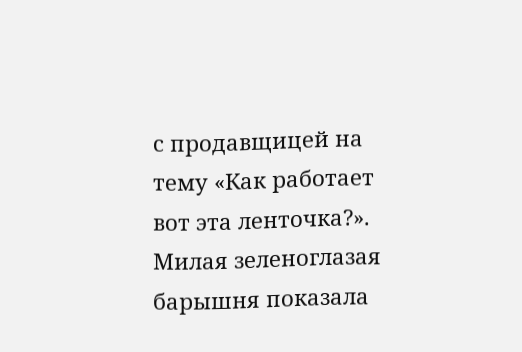с продавщицей на тему «Как работает вот эта ленточка?». Милая зеленоглазая барышня показала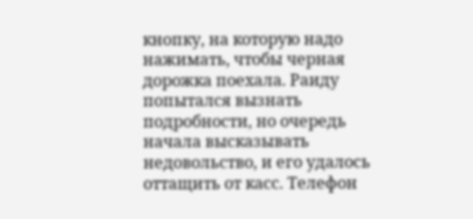кнопку, на которую надо нажимать, чтобы черная дорожка поехала. Раиду попытался вызнать подробности, но очередь начала высказывать недовольство, и его удалось оттащить от касс. Телефон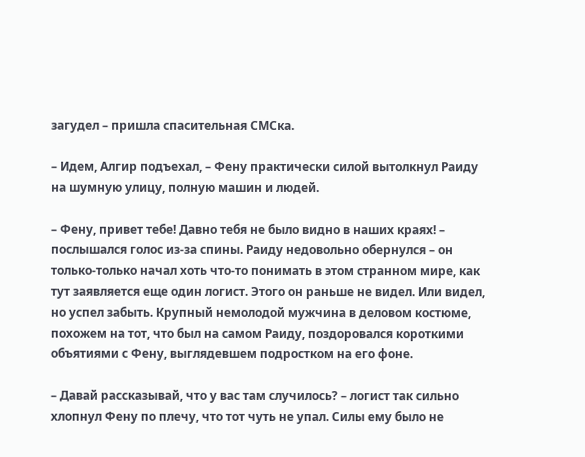загудел – пришла спасительная СМСка.

– Идем, Алгир подъехал, – Фену практически силой вытолкнул Раиду на шумную улицу, полную машин и людей.

– Фену, привет тебе! Давно тебя не было видно в наших краях! – послышался голос из-за спины. Раиду недовольно обернулся – он только-только начал хоть что-то понимать в этом странном мире, как тут заявляется еще один логист. Этого он раньше не видел. Или видел, но успел забыть. Крупный немолодой мужчина в деловом костюме, похожем на тот, что был на самом Раиду, поздоровался короткими объятиями с Фену, выглядевшем подростком на его фоне.

– Давай рассказывай, что у вас там случилось? – логист так сильно хлопнул Фену по плечу, что тот чуть не упал. Силы ему было не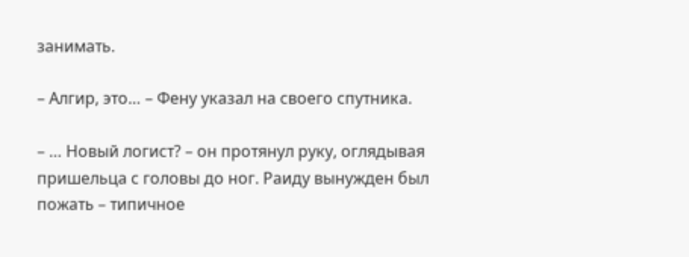занимать.

– Алгир, это… – Фену указал на своего спутника.

– … Новый логист? – он протянул руку, оглядывая пришельца с головы до ног. Раиду вынужден был пожать – типичное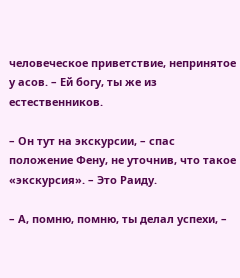человеческое приветствие, непринятое у асов. – Ей богу, ты же из естественников.

– Он тут на экскурсии, – спас положение Фену, не уточнив, что такое «экскурсия». – Это Раиду.

– А, помню, помню, ты делал успехи, –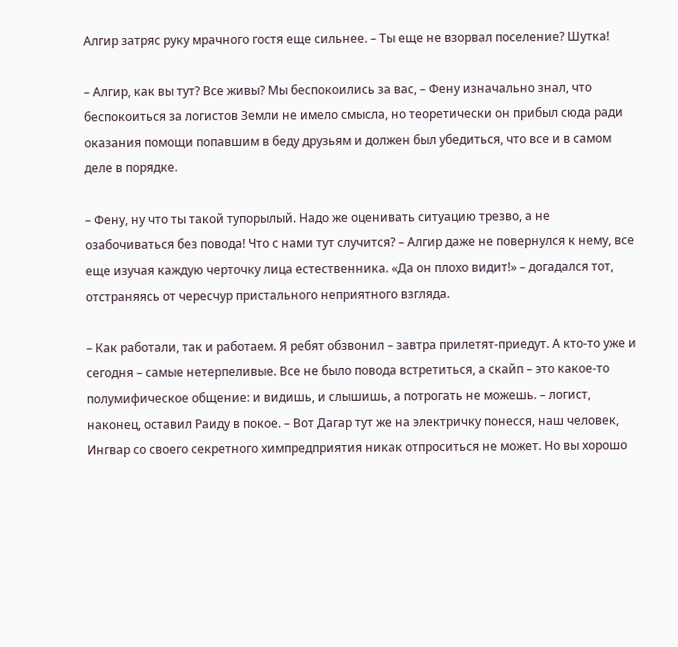Алгир затряс руку мрачного гостя еще сильнее. – Ты еще не взорвал поселение? Шутка!

– Алгир, как вы тут? Все живы? Мы беспокоились за вас, – Фену изначально знал, что беспокоиться за логистов Земли не имело смысла, но теоретически он прибыл сюда ради оказания помощи попавшим в беду друзьям и должен был убедиться, что все и в самом деле в порядке.

– Фену, ну что ты такой тупорылый. Надо же оценивать ситуацию трезво, а не озабочиваться без повода! Что с нами тут случится? – Алгир даже не повернулся к нему, все еще изучая каждую черточку лица естественника. «Да он плохо видит!» – догадался тот, отстраняясь от чересчур пристального неприятного взгляда.

– Как работали, так и работаем. Я ребят обзвонил – завтра прилетят-приедут. А кто-то уже и сегодня – самые нетерпеливые. Все не было повода встретиться, а скайп – это какое-то полумифическое общение: и видишь, и слышишь, а потрогать не можешь. – логист, наконец, оставил Раиду в покое. – Вот Дагар тут же на электричку понесся, наш человек, Ингвар со своего секретного химпредприятия никак отпроситься не может. Но вы хорошо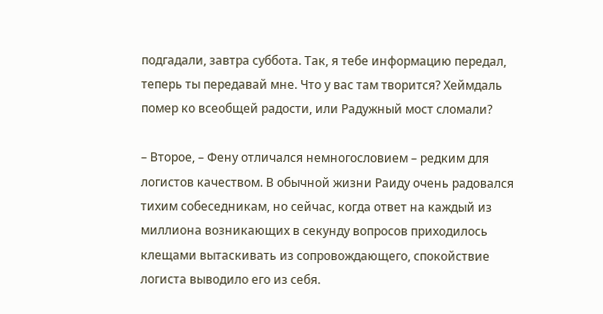подгадали, завтра суббота. Так, я тебе информацию передал, теперь ты передавай мне. Что у вас там творится? Хеймдаль помер ко всеобщей радости, или Радужный мост сломали?

– Второе, – Фену отличался немногословием – редким для логистов качеством. В обычной жизни Раиду очень радовался тихим собеседникам, но сейчас, когда ответ на каждый из миллиона возникающих в секунду вопросов приходилось клещами вытаскивать из сопровождающего, спокойствие логиста выводило его из себя.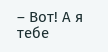– Вот! А я тебе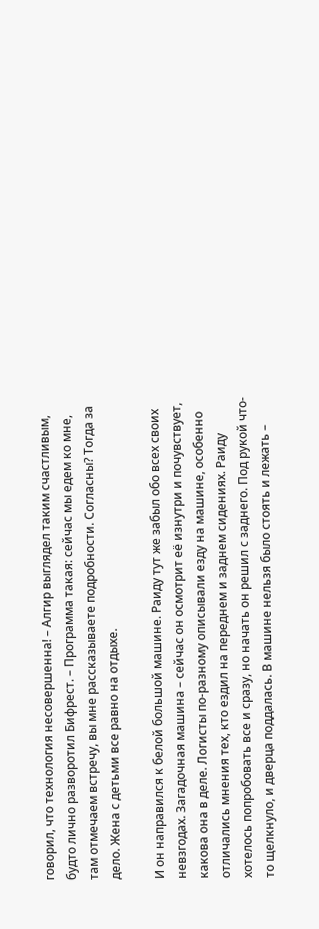говорил, что технология несовершенна! – Алгир выглядел таким счастливым, будто лично разворотил Бифрест. – Программа такая: сейчас мы едем ко мне, там отмечаем встречу, вы мне рассказываете подробности. Согласны? Тогда за дело. Жена с детьми все равно на отдыхе.

И он направился к белой большой машине. Раиду тут же забыл обо всех своих невзгодах. Загадочная машина – сейчас он осмотрит её изнутри и почувствует, какова она в деле. Логисты по-разному описывали езду на машине, особенно отличались мнения тех, кто ездил на переднем и заднем сидениях. Раиду хотелось попробовать все и сразу, но начать он решил с заднего. Под рукой что-то щелкнуло, и дверца поддалась. В машине нельзя было стоять и лежать –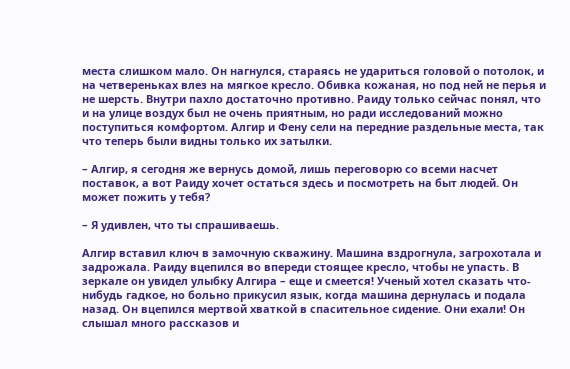места слишком мало. Он нагнулся, стараясь не удариться головой о потолок, и на четвереньках влез на мягкое кресло. Обивка кожаная, но под ней не перья и не шерсть. Внутри пахло достаточно противно. Раиду только сейчас понял, что и на улице воздух был не очень приятным, но ради исследований можно поступиться комфортом. Алгир и Фену сели на передние раздельные места, так что теперь были видны только их затылки.

– Алгир, я сегодня же вернусь домой, лишь переговорю со всеми насчет поставок, а вот Раиду хочет остаться здесь и посмотреть на быт людей. Он может пожить у тебя?

– Я удивлен, что ты спрашиваешь.

Алгир вставил ключ в замочную скважину. Машина вздрогнула, загрохотала и задрожала. Раиду вцепился во впереди стоящее кресло, чтобы не упасть. В зеркале он увидел улыбку Алгира – еще и смеется! Ученый хотел сказать что-нибудь гадкое, но больно прикусил язык, когда машина дернулась и подала назад. Он вцепился мертвой хваткой в спасительное сидение. Они ехали! Он слышал много рассказов и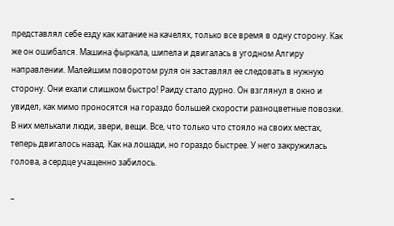представлял себе езду как катание на качелях, только все время в одну сторону. Как же он ошибался. Машина фыркала, шипела и двигалась в угодном Алгиру направлении. Малейшим поворотом руля он заставлял ее следовать в нужную сторону. Они ехали слишком быстро! Раиду стало дурно. Он взглянул в окно и увидел, как мимо проносятся на гораздо большей скорости разноцветные повозки. В них мелькали люди, звери, вещи. Все, что только что стояло на своих местах, теперь двигалось назад. Как на лошади, но гораздо быстрее. У него закружилась голова, а сердце учащенно забилось.

–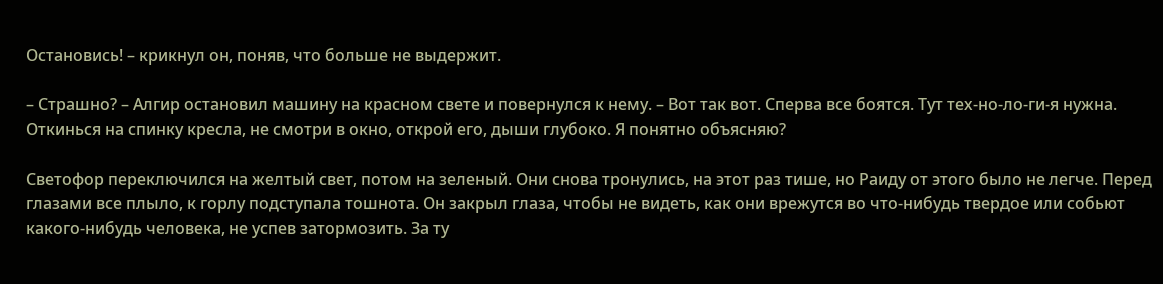Остановись! – крикнул он, поняв, что больше не выдержит.

– Страшно? – Алгир остановил машину на красном свете и повернулся к нему. – Вот так вот. Сперва все боятся. Тут тех-но-ло-ги-я нужна. Откинься на спинку кресла, не смотри в окно, открой его, дыши глубоко. Я понятно объясняю?

Светофор переключился на желтый свет, потом на зеленый. Они снова тронулись, на этот раз тише, но Раиду от этого было не легче. Перед глазами все плыло, к горлу подступала тошнота. Он закрыл глаза, чтобы не видеть, как они врежутся во что-нибудь твердое или собьют какого-нибудь человека, не успев затормозить. За ту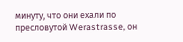минуту, что они ехали по пресловутой Werastrasse, он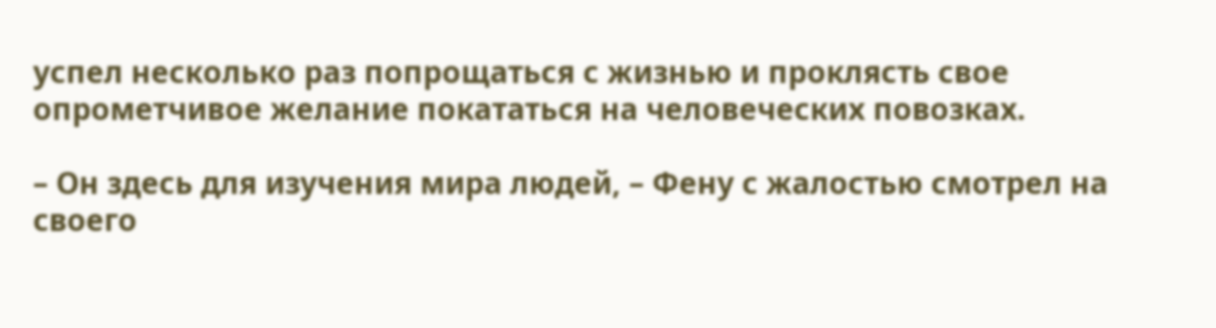успел несколько раз попрощаться с жизнью и проклясть свое опрометчивое желание покататься на человеческих повозках.

– Он здесь для изучения мира людей, – Фену с жалостью смотрел на своего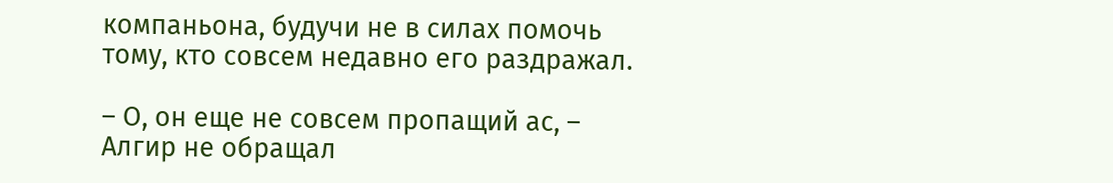компаньона, будучи не в силах помочь тому, кто совсем недавно его раздражал.

– О, он еще не совсем пропащий ас, – Алгир не обращал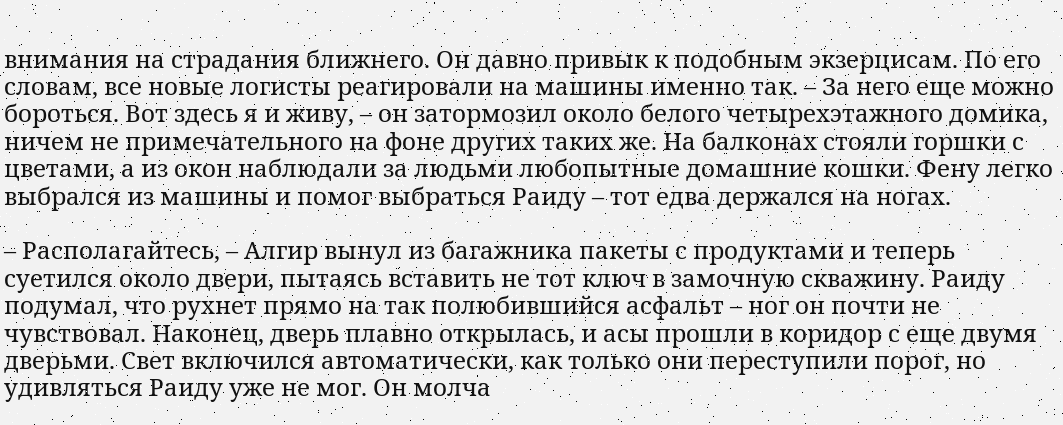внимания на страдания ближнего. Он давно привык к подобным экзерцисам. По его словам, все новые логисты реагировали на машины именно так. – За него еще можно бороться. Вот здесь я и живу, – он затормозил около белого четырехэтажного домика, ничем не примечательного на фоне других таких же. На балконах стояли горшки с цветами, а из окон наблюдали за людьми любопытные домашние кошки. Фену легко выбрался из машины и помог выбраться Раиду – тот едва держался на ногах.

– Располагайтесь, – Алгир вынул из багажника пакеты с продуктами и теперь суетился около двери, пытаясь вставить не тот ключ в замочную скважину. Раиду подумал, что рухнет прямо на так полюбившийся асфальт – ног он почти не чувствовал. Наконец, дверь плавно открылась, и асы прошли в коридор с еще двумя дверьми. Свет включился автоматически, как только они переступили порог, но удивляться Раиду уже не мог. Он молча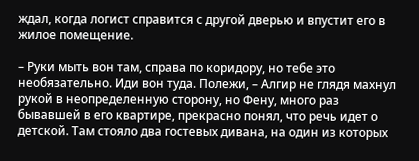ждал, когда логист справится с другой дверью и впустит его в жилое помещение.

– Руки мыть вон там, справа по коридору, но тебе это необязательно. Иди вон туда. Полежи, – Алгир не глядя махнул рукой в неопределенную сторону, но Фену, много раз бывавшей в его квартире, прекрасно понял, что речь идет о детской. Там стояло два гостевых дивана, на один из которых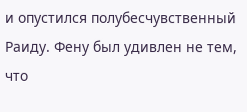и опустился полубесчувственный Раиду. Фену был удивлен не тем, что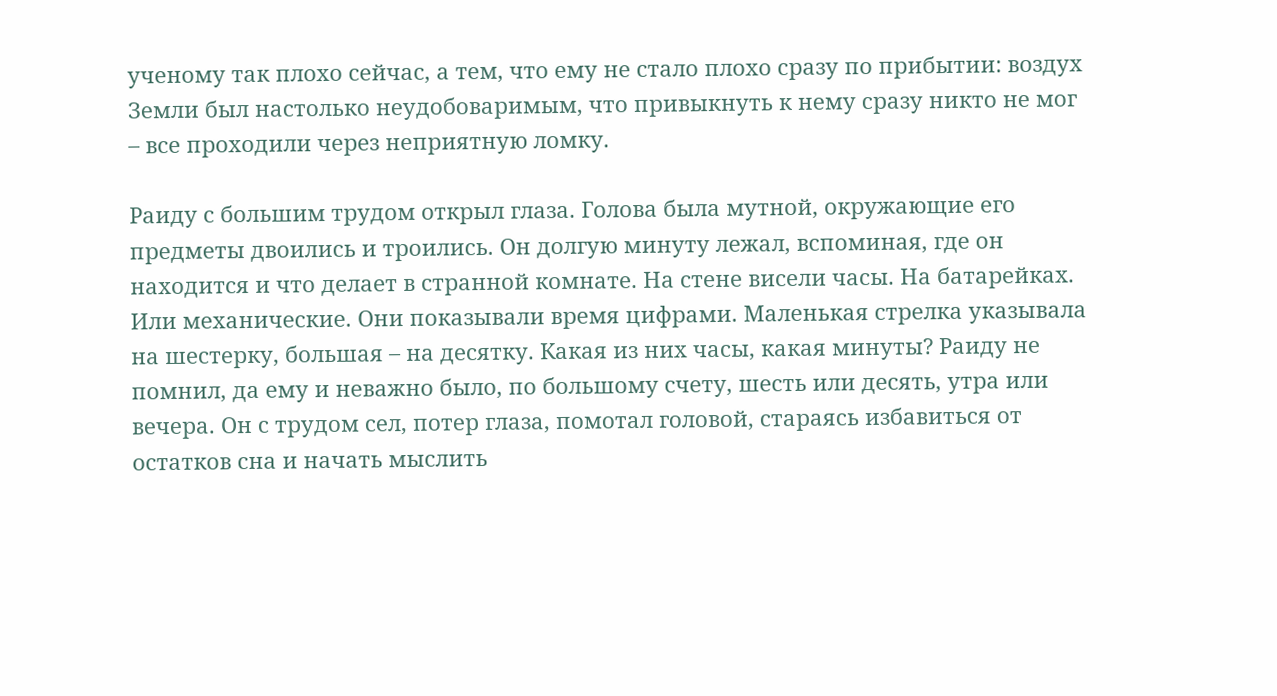ученому так плохо сейчас, а тем, что ему не стало плохо сразу по прибытии: воздух Земли был настолько неудобоваримым, что привыкнуть к нему сразу никто не мог – все проходили через неприятную ломку.

Раиду с большим трудом открыл глаза. Голова была мутной, окружающие его предметы двоились и троились. Он долгую минуту лежал, вспоминая, где он находится и что делает в странной комнате. На стене висели часы. На батарейках. Или механические. Они показывали время цифрами. Маленькая стрелка указывала на шестерку, большая – на десятку. Какая из них часы, какая минуты? Раиду не помнил, да ему и неважно было, по большому счету, шесть или десять, утра или вечера. Он с трудом сел, потер глаза, помотал головой, стараясь избавиться от остатков сна и начать мыслить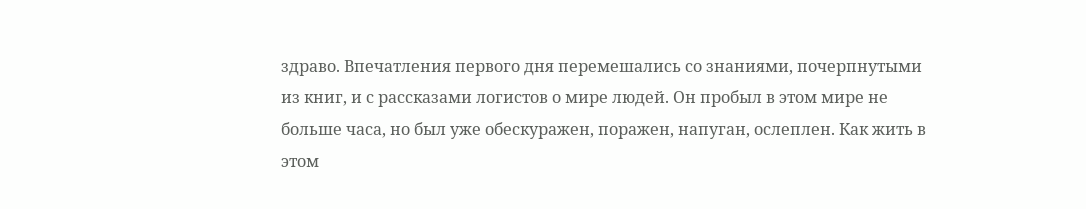здраво. Впечатления первого дня перемешались со знаниями, почерпнутыми из книг, и с рассказами логистов о мире людей. Он пробыл в этом мире не больше часа, но был уже обескуражен, поражен, напуган, ослеплен. Как жить в этом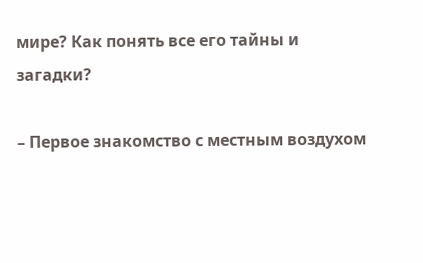мире? Как понять все его тайны и загадки?

– Первое знакомство с местным воздухом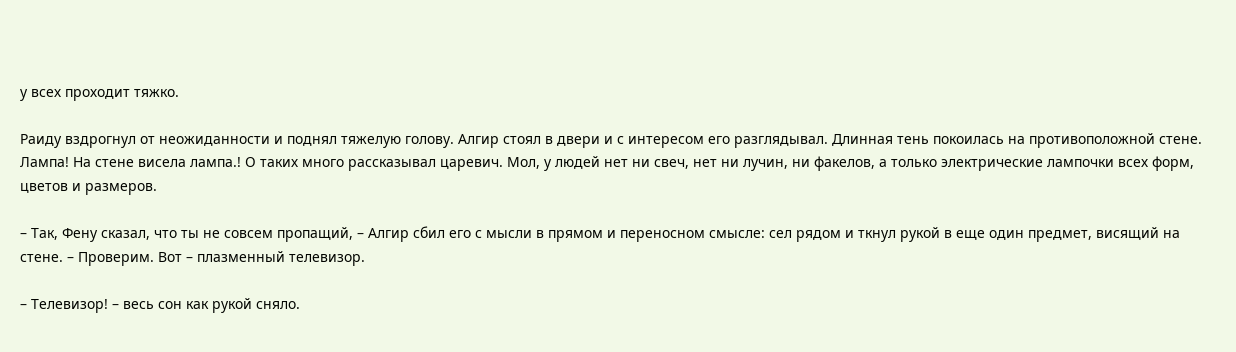у всех проходит тяжко.

Раиду вздрогнул от неожиданности и поднял тяжелую голову. Алгир стоял в двери и с интересом его разглядывал. Длинная тень покоилась на противоположной стене. Лампа! На стене висела лампа.! О таких много рассказывал царевич. Мол, у людей нет ни свеч, нет ни лучин, ни факелов, а только электрические лампочки всех форм, цветов и размеров.

– Так, Фену сказал, что ты не совсем пропащий, – Алгир сбил его с мысли в прямом и переносном смысле: сел рядом и ткнул рукой в еще один предмет, висящий на стене. – Проверим. Вот – плазменный телевизор.

– Телевизор! – весь сон как рукой сняло.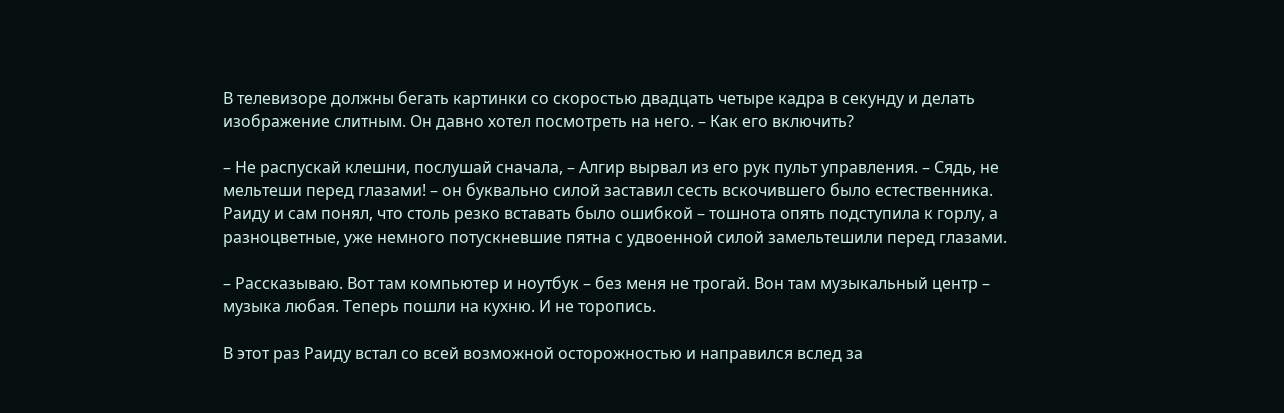В телевизоре должны бегать картинки со скоростью двадцать четыре кадра в секунду и делать изображение слитным. Он давно хотел посмотреть на него. – Как его включить?

– Не распускай клешни, послушай сначала, – Алгир вырвал из его рук пульт управления. – Сядь, не мельтеши перед глазами! – он буквально силой заставил сесть вскочившего было естественника. Раиду и сам понял, что столь резко вставать было ошибкой – тошнота опять подступила к горлу, а разноцветные, уже немного потускневшие пятна с удвоенной силой замельтешили перед глазами.

– Рассказываю. Вот там компьютер и ноутбук – без меня не трогай. Вон там музыкальный центр – музыка любая. Теперь пошли на кухню. И не торопись.

В этот раз Раиду встал со всей возможной осторожностью и направился вслед за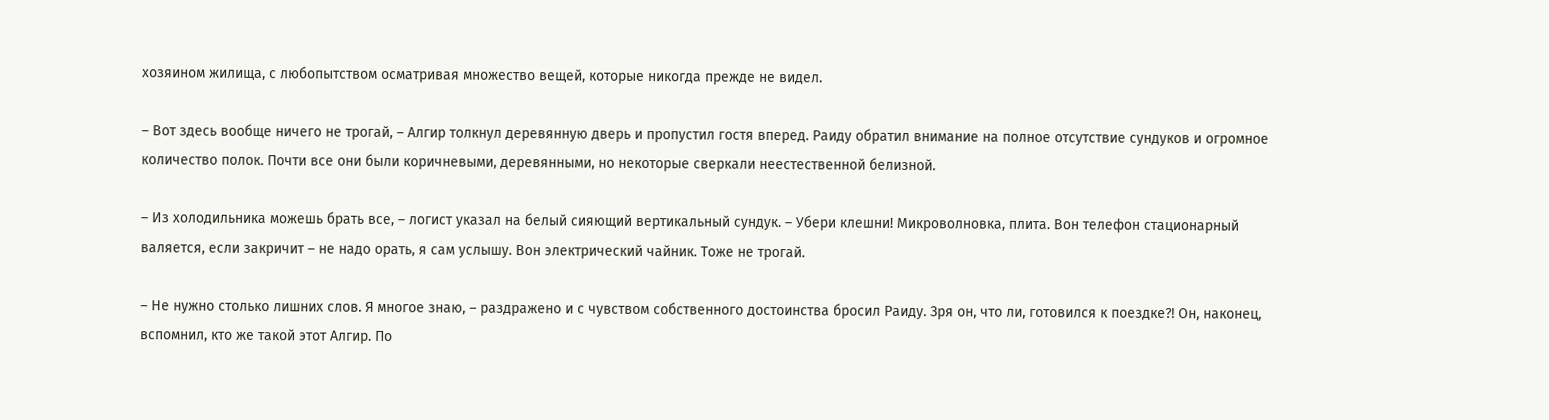хозяином жилища, с любопытством осматривая множество вещей, которые никогда прежде не видел.

– Вот здесь вообще ничего не трогай, – Алгир толкнул деревянную дверь и пропустил гостя вперед. Раиду обратил внимание на полное отсутствие сундуков и огромное количество полок. Почти все они были коричневыми, деревянными, но некоторые сверкали неестественной белизной.

– Из холодильника можешь брать все, – логист указал на белый сияющий вертикальный сундук. – Убери клешни! Микроволновка, плита. Вон телефон стационарный валяется, если закричит – не надо орать, я сам услышу. Вон электрический чайник. Тоже не трогай.

– Не нужно столько лишних слов. Я многое знаю, – раздражено и с чувством собственного достоинства бросил Раиду. Зря он, что ли, готовился к поездке?! Он, наконец, вспомнил, кто же такой этот Алгир. По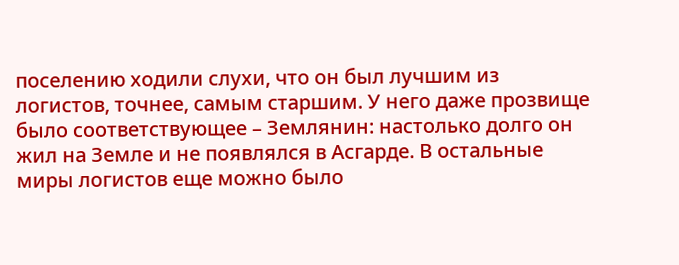поселению ходили слухи, что он был лучшим из логистов, точнее, самым старшим. У него даже прозвище было соответствующее – Землянин: настолько долго он жил на Земле и не появлялся в Асгарде. В остальные миры логистов еще можно было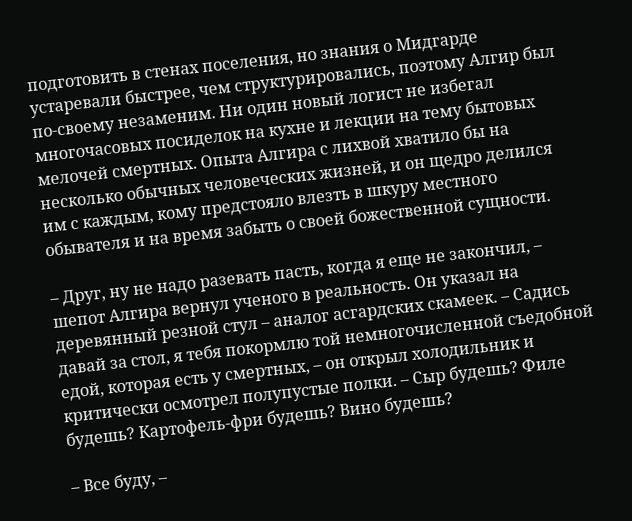подготовить в стенах поселения, но знания о Мидгарде устаревали быстрее, чем структурировались, поэтому Алгир был по-своему незаменим. Ни один новый логист не избегал многочасовых посиделок на кухне и лекции на тему бытовых мелочей смертных. Опыта Алгира с лихвой хватило бы на несколько обычных человеческих жизней, и он щедро делился им с каждым, кому предстояло влезть в шкуру местного обывателя и на время забыть о своей божественной сущности.

– Друг, ну не надо разевать пасть, когда я еще не закончил, – шепот Алгира вернул ученого в реальность. Он указал на деревянный резной стул – аналог асгардских скамеек. – Садись давай за стол, я тебя покормлю той немногочисленной съедобной едой, которая есть у смертных, – он открыл холодильник и критически осмотрел полупустые полки. – Сыр будешь? Филе будешь? Картофель-фри будешь? Вино будешь?

– Все буду, –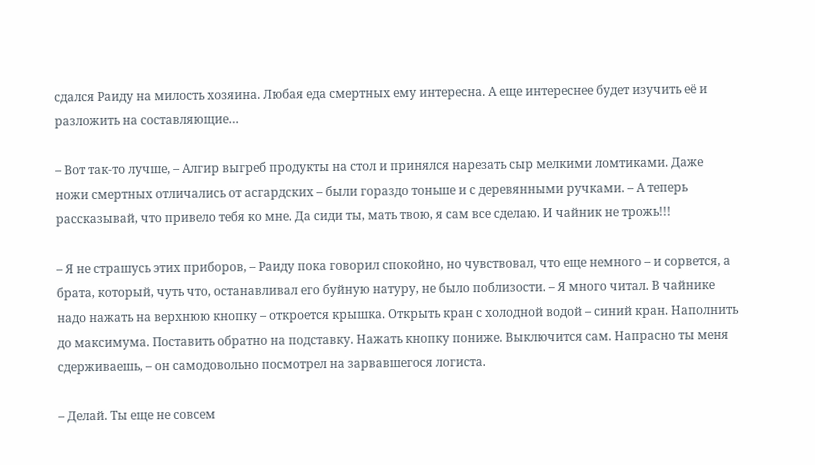сдался Раиду на милость хозяина. Любая еда смертных ему интересна. А еще интереснее будет изучить её и разложить на составляющие…

– Вот так-то лучше, – Алгир выгреб продукты на стол и принялся нарезать сыр мелкими ломтиками. Даже ножи смертных отличались от асгардских – были гораздо тоньше и с деревянными ручками. – А теперь рассказывай, что привело тебя ко мне. Да сиди ты, мать твою, я сам все сделаю. И чайник не трожь!!!

– Я не страшусь этих приборов, – Раиду пока говорил спокойно, но чувствовал, что еще немного – и сорвется, а брата, который, чуть что, останавливал его буйную натуру, не было поблизости. – Я много читал. В чайнике надо нажать на верхнюю кнопку – откроется крышка. Открыть кран с холодной водой – синий кран. Наполнить до максимума. Поставить обратно на подставку. Нажать кнопку пониже. Выключится сам. Напрасно ты меня сдерживаешь, – он самодовольно посмотрел на зарвавшегося логиста.

– Делай. Ты еще не совсем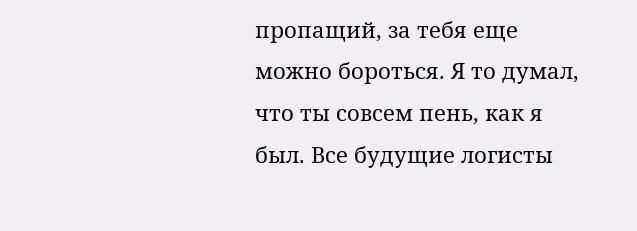пропащий, за тебя еще можно бороться. Я то думал, что ты совсем пень, как я был. Все будущие логисты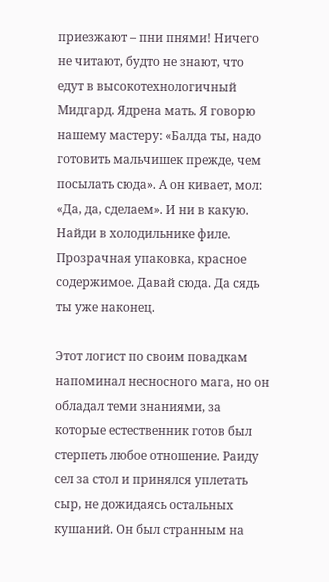приезжают – пни пнями! Ничего не читают, будто не знают, что едут в высокотехнологичный Мидгард. Ядрена мать. Я говорю нашему мастеру: «Балда ты, надо готовить мальчишек прежде, чем посылать сюда». А он кивает, мол: «Да, да, сделаем». И ни в какую. Найди в холодильнике филе. Прозрачная упаковка, красное содержимое. Давай сюда. Да сядь ты уже наконец.

Этот логист по своим повадкам напоминал несносного мага, но он обладал теми знаниями, за которые естественник готов был стерпеть любое отношение. Раиду сел за стол и принялся уплетать сыр, не дожидаясь остальных кушаний. Он был странным на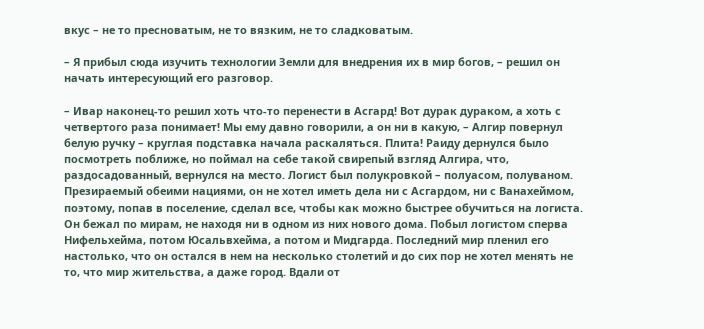вкус – не то пресноватым, не то вязким, не то сладковатым.

– Я прибыл сюда изучить технологии Земли для внедрения их в мир богов, – решил он начать интересующий его разговор.

– Ивар наконец-то решил хоть что-то перенести в Асгард! Вот дурак дураком, а хоть с четвертого раза понимает! Мы ему давно говорили, а он ни в какую, – Алгир повернул белую ручку – круглая подставка начала раскаляться. Плита! Раиду дернулся было посмотреть поближе, но поймал на себе такой свирепый взгляд Алгира, что, раздосадованный, вернулся на место. Логист был полукровкой – полуасом, полуваном. Презираемый обеими нациями, он не хотел иметь дела ни с Асгардом, ни с Ванахеймом, поэтому, попав в поселение, сделал все, чтобы как можно быстрее обучиться на логиста. Он бежал по мирам, не находя ни в одном из них нового дома. Побыл логистом сперва Нифельхейма, потом Юсальвхейма, а потом и Мидгарда. Последний мир пленил его настолько, что он остался в нем на несколько столетий и до сих пор не хотел менять не то, что мир жительства, а даже город. Вдали от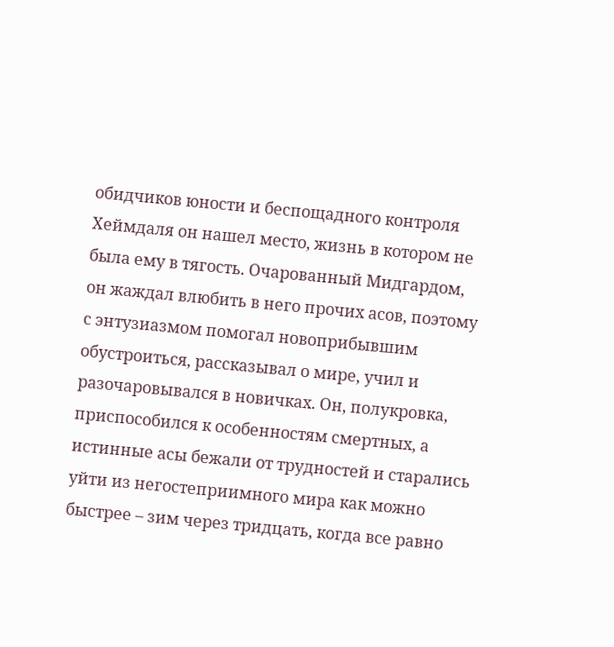обидчиков юности и беспощадного контроля Хеймдаля он нашел место, жизнь в котором не была ему в тягость. Очарованный Мидгардом, он жаждал влюбить в него прочих асов, поэтому с энтузиазмом помогал новоприбывшим обустроиться, рассказывал о мире, учил и разочаровывался в новичках. Он, полукровка, приспособился к особенностям смертных, а истинные асы бежали от трудностей и старались уйти из негостеприимного мира как можно быстрее – зим через тридцать, когда все равно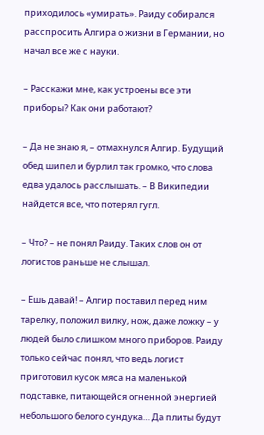приходилось «умирать». Раиду собирался расспросить Алгира о жизни в Германии, но начал все же с науки.

– Расскажи мне, как устроены все эти приборы? Как они работают?

– Да не знаю я, – отмахнулся Алгир. Будущий обед шипел и бурлил так громко, что слова едва удалось расслышать. – В Википедии найдется все, что потерял гугл.

– Что? – не понял Раиду. Таких слов он от логистов раньше не слышал.

– Ешь давай! – Алгир поставил перед ним тарелку, положил вилку, нож, даже ложку – у людей было слишком много приборов. Раиду только сейчас понял, что ведь логист приготовил кусок мяса на маленькой подставке, питающейся огненной энергией небольшого белого сундука… Да плиты будут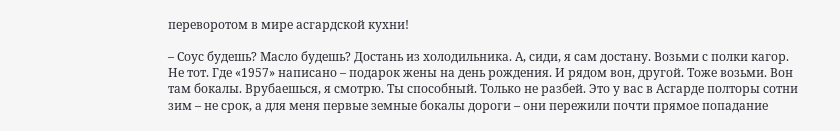переворотом в мире асгардской кухни!

– Соус будешь? Масло будешь? Достань из холодильника. А, сиди, я сам достану. Возьми с полки кагор. Не тот. Где «1957» написано – подарок жены на день рождения. И рядом вон, другой. Тоже возьми. Вон там бокалы. Врубаешься, я смотрю. Ты способный. Только не разбей. Это у вас в Асгарде полторы сотни зим – не срок, а для меня первые земные бокалы дороги – они пережили почти прямое попадание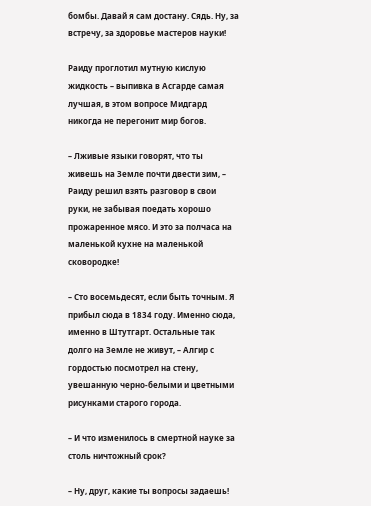бомбы. Давай я сам достану. Сядь. Ну, за встречу, за здоровье мастеров науки!

Раиду проглотил мутную кислую жидкость – выпивка в Асгарде самая лучшая, в этом вопросе Мидгард никогда не перегонит мир богов.

– Лживые языки говорят, что ты живешь на Земле почти двести зим, – Раиду решил взять разговор в свои руки, не забывая поедать хорошо прожаренное мясо. И это за полчаса на маленькой кухне на маленькой сковородке!

– Сто восемьдесят, если быть точным. Я прибыл сюда в 1834 году. Именно сюда, именно в Штутгарт. Остальные так долго на Земле не живут, – Алгир с гордостью посмотрел на стену, увешанную черно-белыми и цветными рисунками старого города.

– И что изменилось в смертной науке за столь ничтожный срок?

– Ну, друг, какие ты вопросы задаешь!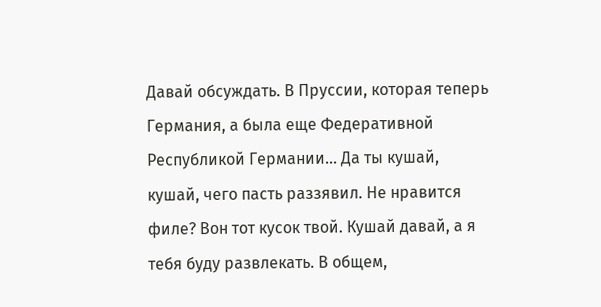Давай обсуждать. В Пруссии, которая теперь Германия, а была еще Федеративной Республикой Германии… Да ты кушай, кушай, чего пасть раззявил. Не нравится филе? Вон тот кусок твой. Кушай давай, а я тебя буду развлекать. В общем,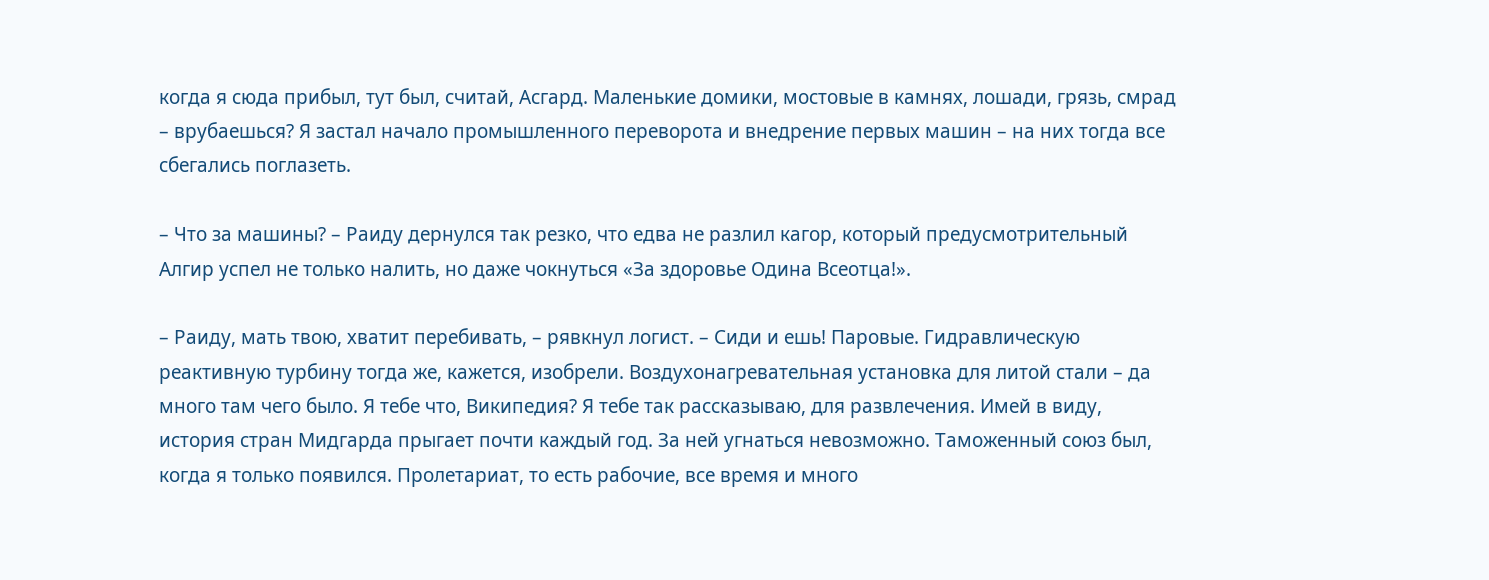когда я сюда прибыл, тут был, считай, Асгард. Маленькие домики, мостовые в камнях, лошади, грязь, смрад – врубаешься? Я застал начало промышленного переворота и внедрение первых машин – на них тогда все сбегались поглазеть.

– Что за машины? – Раиду дернулся так резко, что едва не разлил кагор, который предусмотрительный Алгир успел не только налить, но даже чокнуться «За здоровье Одина Всеотца!».

– Раиду, мать твою, хватит перебивать, – рявкнул логист. – Сиди и ешь! Паровые. Гидравлическую реактивную турбину тогда же, кажется, изобрели. Воздухонагревательная установка для литой стали – да много там чего было. Я тебе что, Википедия? Я тебе так рассказываю, для развлечения. Имей в виду, история стран Мидгарда прыгает почти каждый год. За ней угнаться невозможно. Таможенный союз был, когда я только появился. Пролетариат, то есть рабочие, все время и много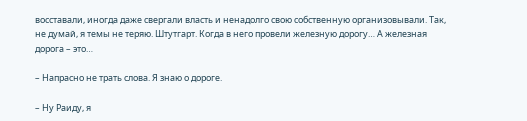восставали, иногда даже свергали власть и ненадолго свою собственную организовывали. Так, не думай, я темы не теряю. Штутгарт. Когда в него провели железную дорогу… А железная дорога – это…

– Напрасно не трать слова. Я знаю о дороге.

– Ну Раиду, я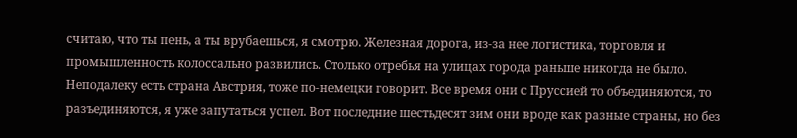считаю, что ты пень, а ты врубаешься, я смотрю. Железная дорога, из-за нее логистика, торговля и промышленность колоссально развились. Столько отребья на улицах города раньше никогда не было. Неподалеку есть страна Австрия, тоже по-немецки говорит. Все время они с Пруссией то объединяются, то разъединяются, я уже запутаться успел. Вот последние шестьдесят зим они вроде как разные страны, но без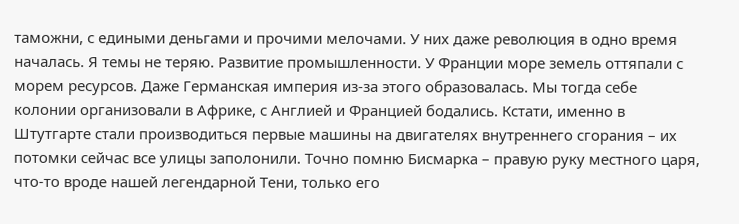таможни, с едиными деньгами и прочими мелочами. У них даже революция в одно время началась. Я темы не теряю. Развитие промышленности. У Франции море земель оттяпали с морем ресурсов. Даже Германская империя из-за этого образовалась. Мы тогда себе колонии организовали в Африке, с Англией и Францией бодались. Кстати, именно в Штутгарте стали производиться первые машины на двигателях внутреннего сгорания – их потомки сейчас все улицы заполонили. Точно помню Бисмарка – правую руку местного царя, что-то вроде нашей легендарной Тени, только его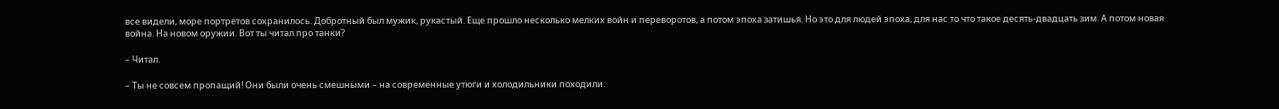все видели, море портретов сохранилось. Добротный был мужик, рукастый. Еще прошло несколько мелких войн и переворотов, а потом эпоха затишья. Но это для людей эпоха, для нас то что такое десять-двадцать зим. А потом новая война. На новом оружии. Вот ты читал про танки?

– Читал.

– Ты не совсем пропащий! Они были очень смешными – на современные утюги и холодильники походили.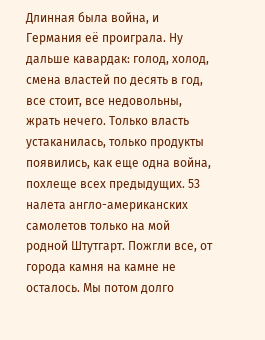Длинная была война, и Германия её проиграла. Ну дальше кавардак: голод, холод, смена властей по десять в год, все стоит, все недовольны, жрать нечего. Только власть устаканилась, только продукты появились, как еще одна война, похлеще всех предыдущих. 53 налета англо-американских самолетов только на мой родной Штутгарт. Пожгли все, от города камня на камне не осталось. Мы потом долго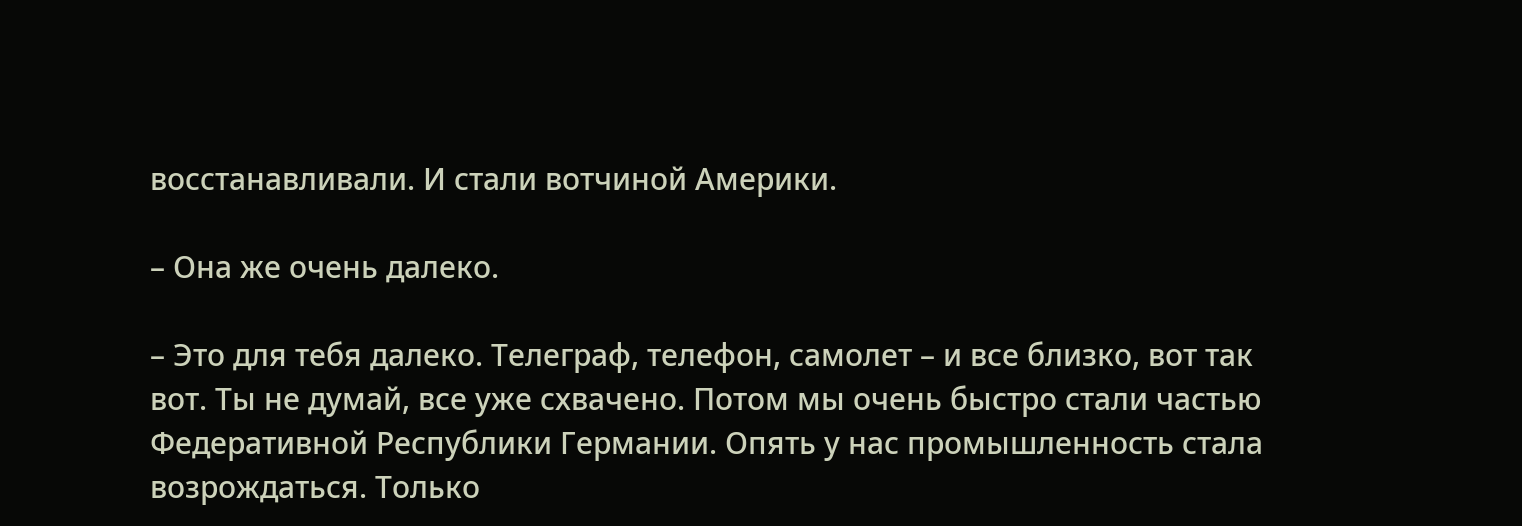восстанавливали. И стали вотчиной Америки.

– Она же очень далеко.

– Это для тебя далеко. Телеграф, телефон, самолет – и все близко, вот так вот. Ты не думай, все уже схвачено. Потом мы очень быстро стали частью Федеративной Республики Германии. Опять у нас промышленность стала возрождаться. Только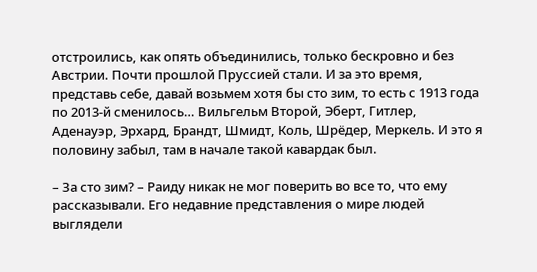отстроились, как опять объединились, только бескровно и без Австрии. Почти прошлой Пруссией стали. И за это время, представь себе, давай возьмем хотя бы сто зим, то есть с 1913 года по 2013-й сменилось… Вильгельм Второй, Эберт, Гитлер, Аденауэр, Эрхард, Брандт, Шмидт, Коль, Шрёдер, Меркель. И это я половину забыл, там в начале такой кавардак был.

– За сто зим? – Раиду никак не мог поверить во все то, что ему рассказывали. Его недавние представления о мире людей выглядели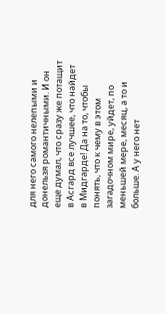для него самого нелепыми и донельзя романтичными. И он еще думал, что сразу же потащит в Асгард все лучшее, что найдет в Мидгарде! Да на то, чтобы понять, что к чему в этом загадочном мире, уйдет, по меньшей мере, месяц, а то и больше. А у него нет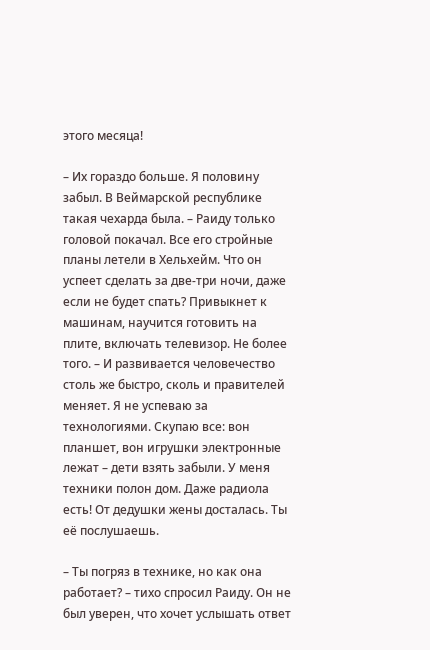этого месяца!

– Их гораздо больше. Я половину забыл. В Веймарской республике такая чехарда была. – Раиду только головой покачал. Все его стройные планы летели в Хельхейм. Что он успеет сделать за две-три ночи, даже если не будет спать? Привыкнет к машинам, научится готовить на плите, включать телевизор. Не более того. – И развивается человечество столь же быстро, сколь и правителей меняет. Я не успеваю за технологиями. Скупаю все: вон планшет, вон игрушки электронные лежат – дети взять забыли. У меня техники полон дом. Даже радиола есть! От дедушки жены досталась. Ты её послушаешь.

– Ты погряз в технике, но как она работает? – тихо спросил Раиду. Он не был уверен, что хочет услышать ответ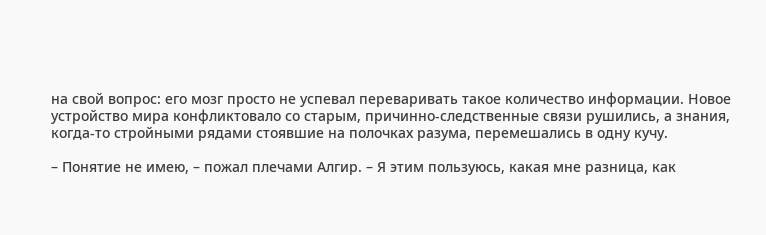на свой вопрос: его мозг просто не успевал переваривать такое количество информации. Новое устройство мира конфликтовало со старым, причинно-следственные связи рушились, а знания, когда-то стройными рядами стоявшие на полочках разума, перемешались в одну кучу.

– Понятие не имею, – пожал плечами Алгир. – Я этим пользуюсь, какая мне разница, как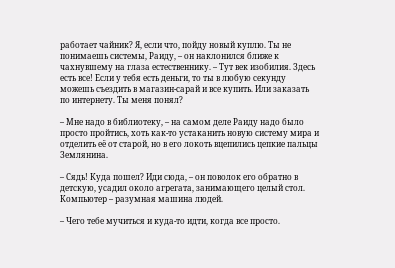работает чайник? Я, если что, пойду новый куплю. Ты не понимаешь системы, Раиду, – он наклонился ближе к чахнувшему на глаза естественнику. – Тут век изобилия. Здесь есть все! Если у тебя есть деньги, то ты в любую секунду можешь съездить в магазин-сарай и все купить. Или заказать по интернету. Ты меня понял?

– Мне надо в библиотеку, – на самом деле Раиду надо было просто пройтись, хоть как-то устаканить новую систему мира и отделить её от старой, но в его локоть вцепились цепкие пальцы Землянина.

– Сядь! Куда пошел? Иди сюда, – он поволок его обратно в детскую, усадил около агрегата, занимающего целый стол. Компьютер – разумная машина людей.

– Чего тебе мучиться и куда-то идти, когда все просто.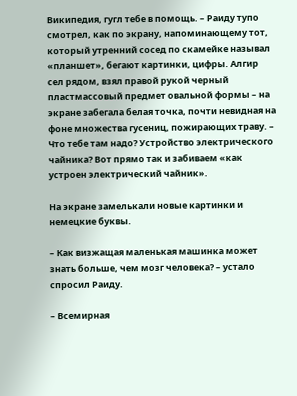Википедия, гугл тебе в помощь. – Раиду тупо смотрел, как по экрану, напоминающему тот, который утренний сосед по скамейке называл «планшет», бегают картинки, цифры. Алгир сел рядом, взял правой рукой черный пластмассовый предмет овальной формы – на экране забегала белая точка, почти невидная на фоне множества гусениц, пожирающих траву. – Что тебе там надо? Устройство электрического чайника? Вот прямо так и забиваем «как устроен электрический чайник».

На экране замелькали новые картинки и немецкие буквы.

– Как визжащая маленькая машинка может знать больше, чем мозг человека? – устало спросил Раиду.

– Всемирная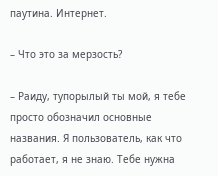паутина. Интернет.

– Что это за мерзость?

– Раиду, тупорылый ты мой, я тебе просто обозначил основные названия. Я пользователь, как что работает, я не знаю. Тебе нужна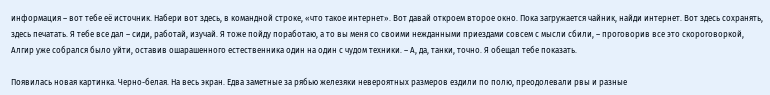информация – вот тебе её источник. Набери вот здесь, в командной строке, «что такое интернет». Вот давай откроем второе окно. Пока загружается чайник, найди интернет. Вот здесь сохранять, здесь печатать. Я тебе все дал – сиди, работай, изучай. Я тоже пойду поработаю, а то вы меня со своими нежданными приездами совсем с мысли сбили, – проговорив все это скороговоркой, Алгир уже собрался было уйти, оставив ошарашенного естественника один на один с чудом техники. – А, да, танки, точно. Я обещал тебе показать.

Появилась новая картинка. Черно-белая. На весь экран. Едва заметные за рябью железяки невероятных размеров ездили по полю, преодолевали рвы и разные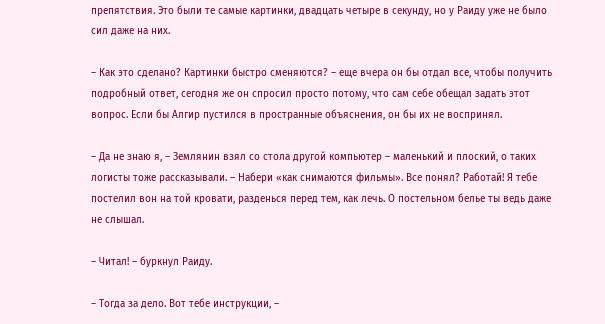препятствия. Это были те самые картинки, двадцать четыре в секунду, но у Раиду уже не было сил даже на них.

– Как это сделано? Картинки быстро сменяются? – еще вчера он бы отдал все, чтобы получить подробный ответ, сегодня же он спросил просто потому, что сам себе обещал задать этот вопрос. Если бы Алгир пустился в пространные объяснения, он бы их не воспринял.

– Да не знаю я, – Землянин взял со стола другой компьютер – маленький и плоский, о таких логисты тоже рассказывали. – Набери «как снимаются фильмы». Все понял? Работай! Я тебе постелил вон на той кровати, разденься перед тем, как лечь. О постельном белье ты ведь даже не слышал.

– Читал! – буркнул Раиду.

– Тогда за дело. Вот тебе инструкции, –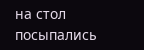на стол посыпались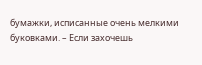бумажки, исписанные очень мелкими буковками. – Если захочешь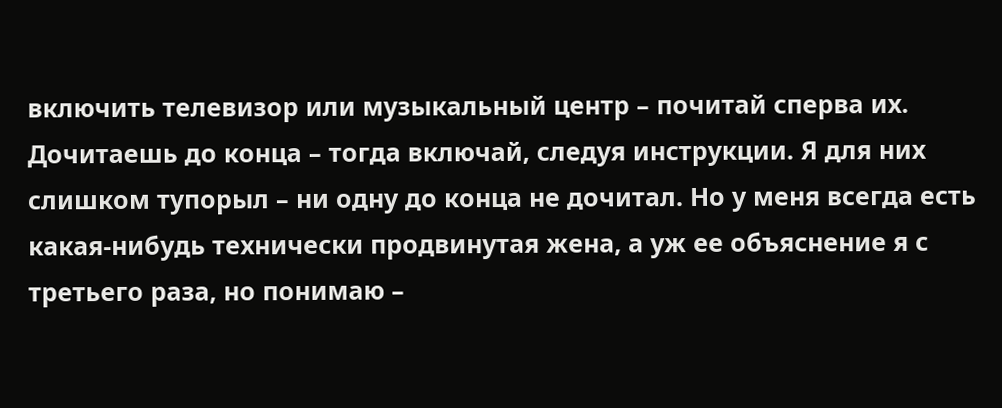включить телевизор или музыкальный центр – почитай сперва их. Дочитаешь до конца – тогда включай, следуя инструкции. Я для них слишком тупорыл – ни одну до конца не дочитал. Но у меня всегда есть какая-нибудь технически продвинутая жена, а уж ее объяснение я с третьего раза, но понимаю –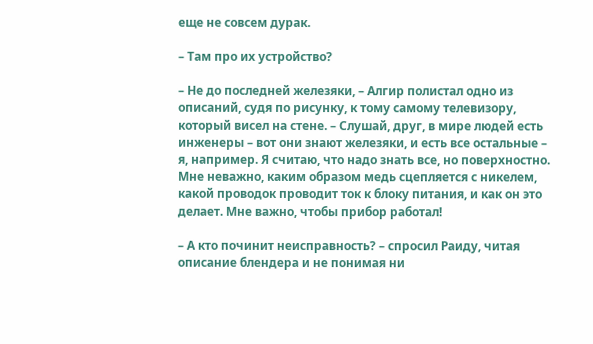еще не совсем дурак.

– Там про их устройство?

– Не до последней железяки, – Алгир полистал одно из описаний, судя по рисунку, к тому самому телевизору, который висел на стене. – Слушай, друг, в мире людей есть инженеры – вот они знают железяки, и есть все остальные – я, например. Я считаю, что надо знать все, но поверхностно. Мне неважно, каким образом медь сцепляется с никелем, какой проводок проводит ток к блоку питания, и как он это делает. Мне важно, чтобы прибор работал!

– А кто починит неисправность? – спросил Раиду, читая описание блендера и не понимая ни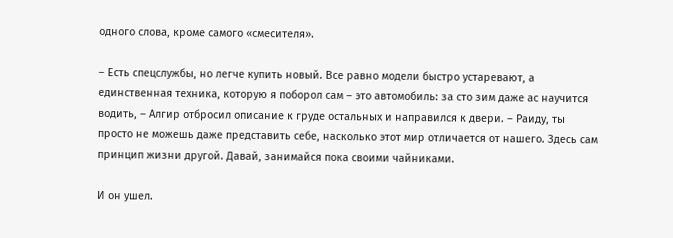одного слова, кроме самого «смесителя».

– Есть спецслужбы, но легче купить новый. Все равно модели быстро устаревают, а единственная техника, которую я поборол сам – это автомобиль: за сто зим даже ас научится водить, – Алгир отбросил описание к груде остальных и направился к двери. – Раиду, ты просто не можешь даже представить себе, насколько этот мир отличается от нашего. Здесь сам принцип жизни другой. Давай, занимайся пока своими чайниками.

И он ушел.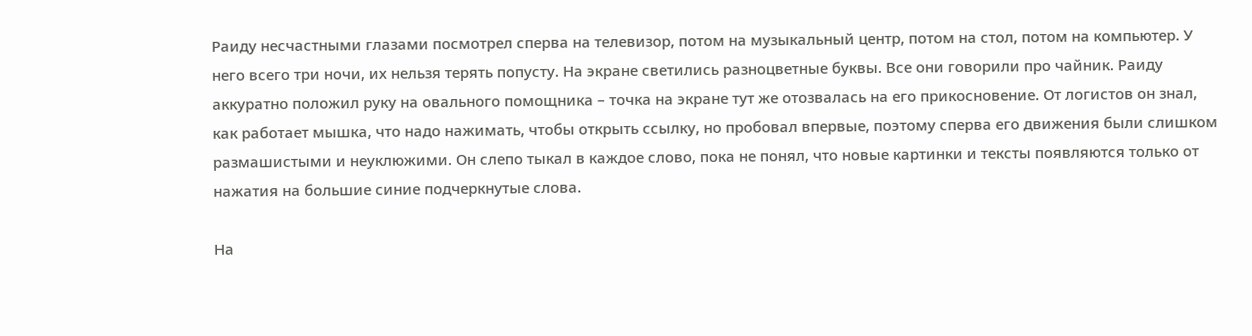Раиду несчастными глазами посмотрел сперва на телевизор, потом на музыкальный центр, потом на стол, потом на компьютер. У него всего три ночи, их нельзя терять попусту. На экране светились разноцветные буквы. Все они говорили про чайник. Раиду аккуратно положил руку на овального помощника – точка на экране тут же отозвалась на его прикосновение. От логистов он знал, как работает мышка, что надо нажимать, чтобы открыть ссылку, но пробовал впервые, поэтому сперва его движения были слишком размашистыми и неуклюжими. Он слепо тыкал в каждое слово, пока не понял, что новые картинки и тексты появляются только от нажатия на большие синие подчеркнутые слова.

На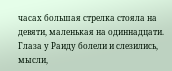часах большая стрелка стояла на девяти, маленькая на одиннадцати. Глаза у Раиду болели и слезились, мысли,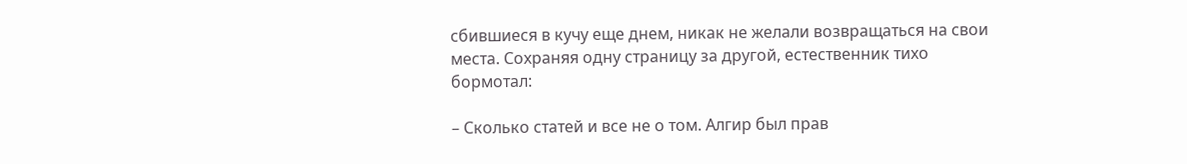сбившиеся в кучу еще днем, никак не желали возвращаться на свои места. Сохраняя одну страницу за другой, естественник тихо бормотал:

– Сколько статей и все не о том. Алгир был прав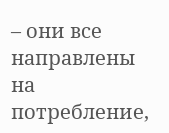– они все направлены на потребление,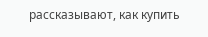рассказывают, как купить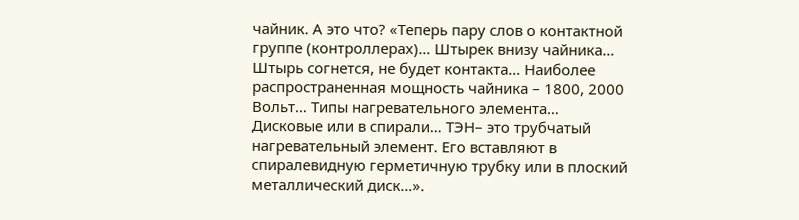чайник. А это что? «Теперь пару слов о контактной группе (контроллерах)… Штырек внизу чайника… Штырь согнется, не будет контакта… Наиболее распространенная мощность чайника – 1800, 2000 Вольт… Типы нагревательного элемента… Дисковые или в спирали… ТЭН– это трубчатый нагревательный элемент. Его вставляют в спиралевидную герметичную трубку или в плоский металлический диск…».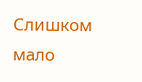Слишком мало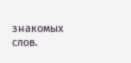знакомых слов.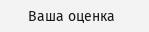Ваша оценка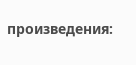произведения: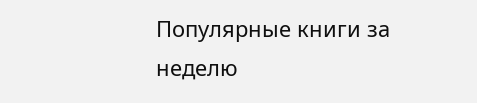Популярные книги за неделю